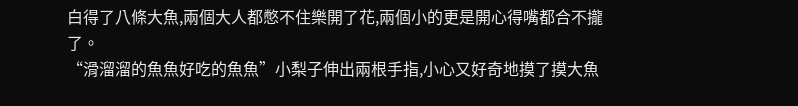白得了八條大魚,兩個大人都憋不住樂開了花,兩個小的更是開心得嘴都合不攏了。
“滑溜溜的魚魚好吃的魚魚”小梨子伸出兩根手指,小心又好奇地摸了摸大魚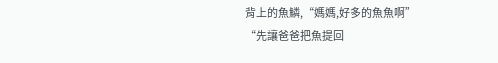背上的魚鱗,“媽媽,好多的魚魚啊”
“先讓爸爸把魚提回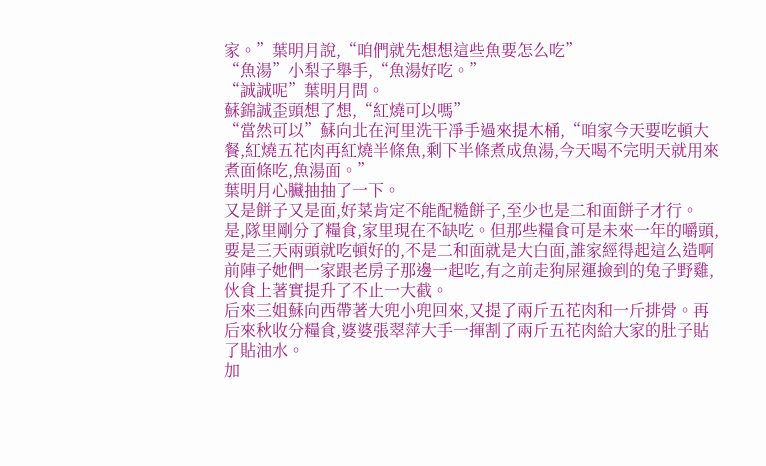家。”葉明月說,“咱們就先想想這些魚要怎么吃”
“魚湯”小梨子舉手,“魚湯好吃。”
“誠誠呢”葉明月問。
蘇錦誠歪頭想了想,“紅燒可以嗎”
“當然可以”蘇向北在河里洗干凈手過來提木桶,“咱家今天要吃頓大餐,紅燒五花肉再紅燒半條魚,剩下半條煮成魚湯,今天喝不完明天就用來煮面條吃,魚湯面。”
葉明月心臟抽抽了一下。
又是餅子又是面,好菜肯定不能配糙餅子,至少也是二和面餅子才行。
是,隊里剛分了糧食,家里現在不缺吃。但那些糧食可是未來一年的嚼頭,要是三天兩頭就吃頓好的,不是二和面就是大白面,誰家經得起這么造啊
前陣子她們一家跟老房子那邊一起吃,有之前走狗屎運撿到的兔子野雞,伙食上著實提升了不止一大截。
后來三姐蘇向西帶著大兜小兜回來,又提了兩斤五花肉和一斤排骨。再后來秋收分糧食,婆婆張翠萍大手一揮割了兩斤五花肉給大家的肚子貼了貼油水。
加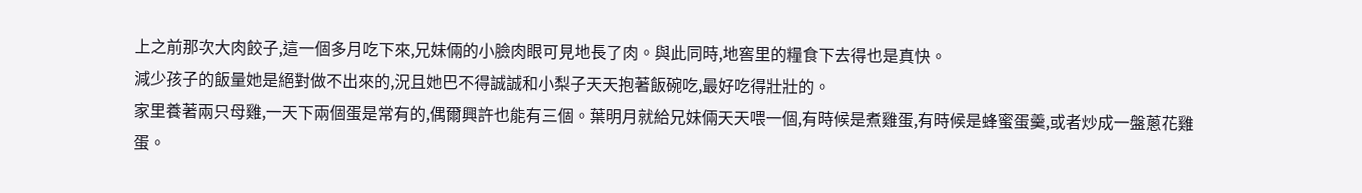上之前那次大肉餃子,這一個多月吃下來,兄妹倆的小臉肉眼可見地長了肉。與此同時,地窖里的糧食下去得也是真快。
減少孩子的飯量她是絕對做不出來的,況且她巴不得誠誠和小梨子天天抱著飯碗吃,最好吃得壯壯的。
家里養著兩只母雞,一天下兩個蛋是常有的,偶爾興許也能有三個。葉明月就給兄妹倆天天喂一個,有時候是煮雞蛋,有時候是蜂蜜蛋羹,或者炒成一盤蔥花雞蛋。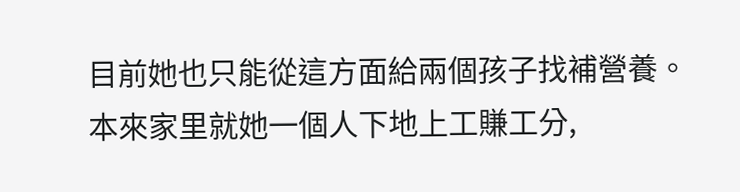目前她也只能從這方面給兩個孩子找補營養。
本來家里就她一個人下地上工賺工分,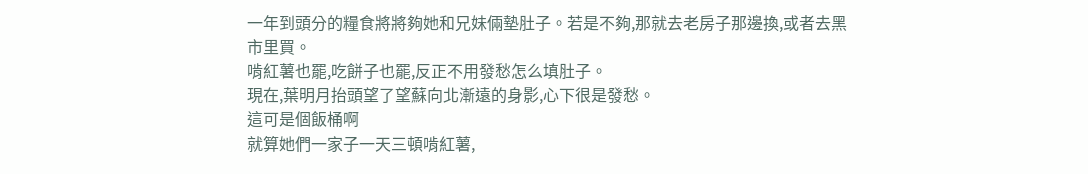一年到頭分的糧食將將夠她和兄妹倆墊肚子。若是不夠,那就去老房子那邊換,或者去黑市里買。
啃紅薯也罷,吃餅子也罷,反正不用發愁怎么填肚子。
現在,葉明月抬頭望了望蘇向北漸遠的身影,心下很是發愁。
這可是個飯桶啊
就算她們一家子一天三頓啃紅薯,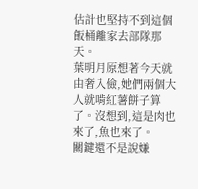估計也堅持不到這個飯桶離家去部隊那天。
葉明月原想著今天就由奢入儉,她們兩個大人就啃紅薯餅子算了。沒想到,這是肉也來了,魚也來了。
關鍵還不是說嫌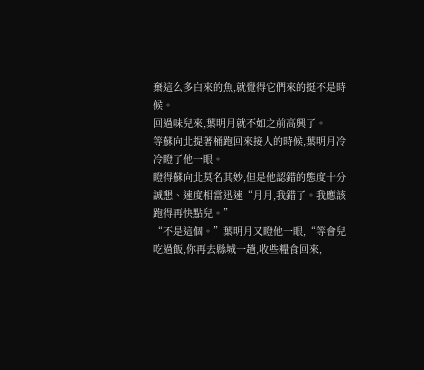棄這么多白來的魚,就覺得它們來的挺不是時候。
回過味兒來,葉明月就不如之前高興了。
等蘇向北提著桶跑回來接人的時候,葉明月冷冷瞪了他一眼。
瞪得蘇向北莫名其妙,但是他認錯的態度十分誠懇、速度相當迅速“月月,我錯了。我應該跑得再快點兒。”
“不是這個。”葉明月又瞪他一眼,“等會兒吃過飯,你再去縣城一趟,收些糧食回來,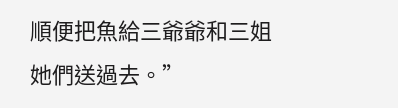順便把魚給三爺爺和三姐她們送過去。”